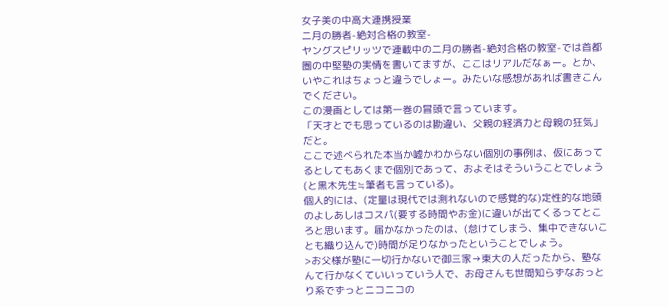女子美の中高大連携授業
二月の勝者-絶対合格の教室-
ヤングスピリッツで連載中の二月の勝者-絶対合格の教室-では首都圏の中堅塾の実情を書いてますが、ここはリアルだなぁー。とか、いやこれはちょっと違うでしょー。みたいな感想があれば書きこんでください。
この漫画としては第一巻の冒頭で言っています。
「天才とでも思っているのは勘違い、父親の経済力と母親の狂気」だと。
ここで述べられた本当か嘘かわからない個別の事例は、仮にあってるとしてもあくまで個別であって、およそはそういうことでしょう(と黒木先生≒筆者も言っている)。
個人的には、(定量は現代では測れないので感覚的な)定性的な地頭のよしあしはコスパ(要する時間やお金)に違いが出てくるってところと思います。届かなかったのは、(怠けてしまう、集中できないことも織り込んで)時間が足りなかったということでしょう。
>お父様が塾に一切行かないで御三家→東大の人だったから、塾なんて行かなくていいっていう人で、お母さんも世間知らずなおっとり系でずっとニコニコの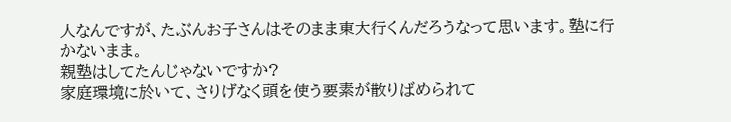人なんですが、たぶんお子さんはそのまま東大行くんだろうなって思います。塾に行かないまま。
親塾はしてたんじゃないですか?
家庭環境に於いて、さりげなく頭を使う要素が散りばめられて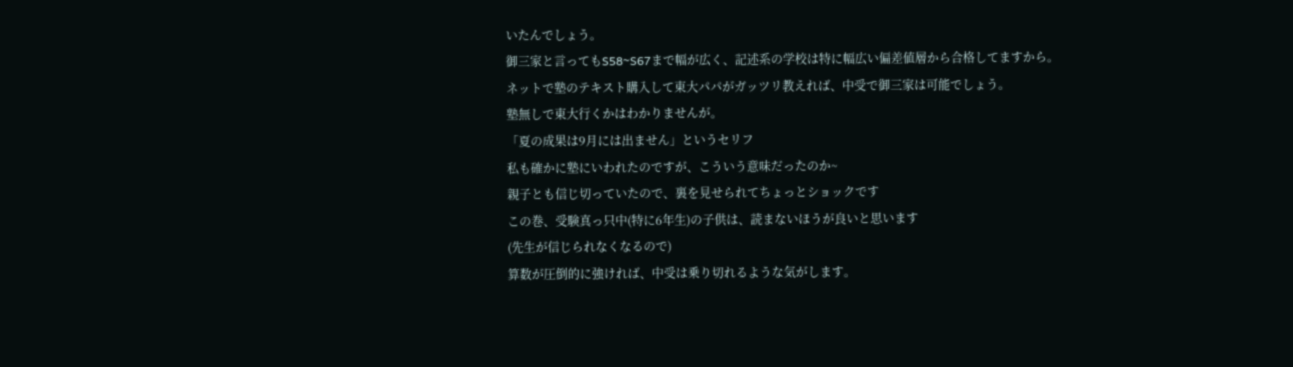いたんでしょう。
御三家と言ってもS58~S67まで幅が広く、記述系の学校は特に幅広い偏差値層から合格してますから。
ネットで塾のテキスト購入して東大パパがガッツリ教えれば、中受で御三家は可能でしょう。
塾無しで東大行くかはわかりませんが。
「夏の成果は9月には出ません」というセリフ
私も確かに塾にいわれたのですが、こういう意味だったのか~
親子とも信じ切っていたので、裏を見せられてちょっとショックです
この巻、受験真っ只中(特に6年生)の子供は、読まないほうが良いと思います
(先生が信じられなくなるので)
算数が圧倒的に強ければ、中受は乗り切れるような気がします。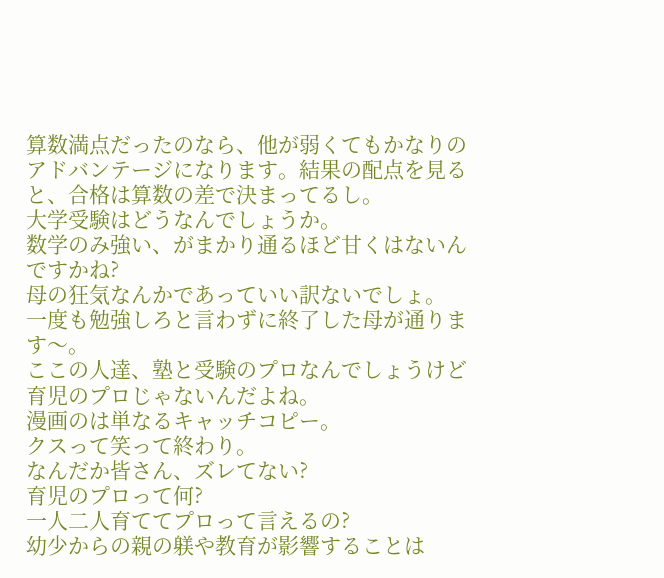算数満点だったのなら、他が弱くてもかなりのアドバンテージになります。結果の配点を見ると、合格は算数の差で決まってるし。
大学受験はどうなんでしょうか。
数学のみ強い、がまかり通るほど甘くはないんですかね?
母の狂気なんかであっていい訳ないでしょ。
一度も勉強しろと言わずに終了した母が通ります〜。
ここの人達、塾と受験のプロなんでしょうけど育児のプロじゃないんだよね。
漫画のは単なるキャッチコピー。
クスって笑って終わり。
なんだか皆さん、ズレてない?
育児のプロって何?
一人二人育ててプロって言えるの?
幼少からの親の躾や教育が影響することは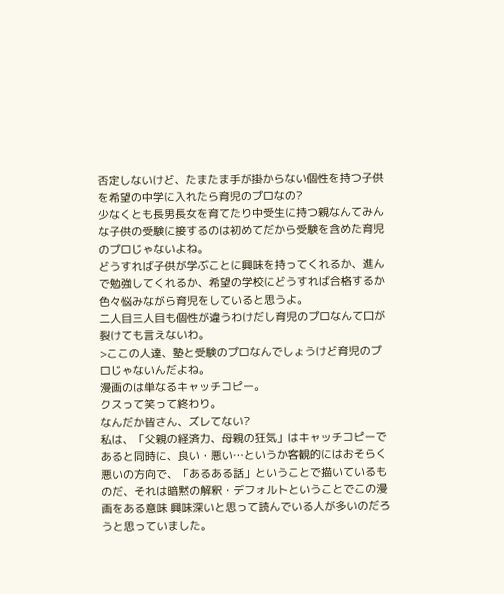否定しないけど、たまたま手が掛からない個性を持つ子供を希望の中学に入れたら育児のプロなの?
少なくとも長男長女を育てたり中受生に持つ親なんてみんな子供の受験に接するのは初めてだから受験を含めた育児のプロじゃないよね。
どうすれば子供が学ぶことに興味を持ってくれるか、進んで勉強してくれるか、希望の学校にどうすれば合格するか色々悩みながら育児をしていると思うよ。
二人目三人目も個性が違うわけだし育児のプロなんて口が裂けても言えないわ。
>ここの人達、塾と受験のプロなんでしょうけど育児のプロじゃないんだよね。
漫画のは単なるキャッチコピー。
クスって笑って終わり。
なんだか皆さん、ズレてない?
私は、「父親の経済力、母親の狂気」はキャッチコピーであると同時に、良い・悪い…というか客観的にはおそらく悪いの方向で、「あるある話」ということで描いているものだ、それは暗黙の解釈・デフォルトということでこの漫画をある意味 興味深いと思って読んでいる人が多いのだろうと思っていました。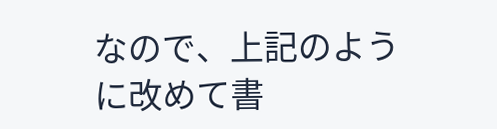なので、上記のように改めて書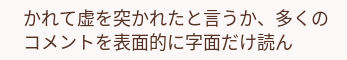かれて虚を突かれたと言うか、多くのコメントを表面的に字面だけ読ん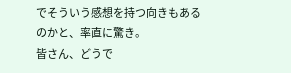でそういう感想を持つ向きもあるのかと、率直に驚き。
皆さん、どうで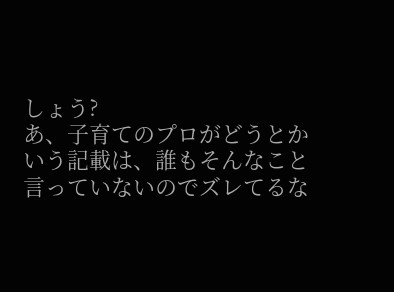しょう?
あ、子育てのプロがどうとかいう記載は、誰もそんなこと言っていないのでズレてるな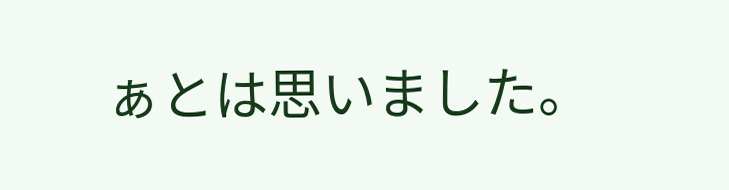ぁとは思いました。